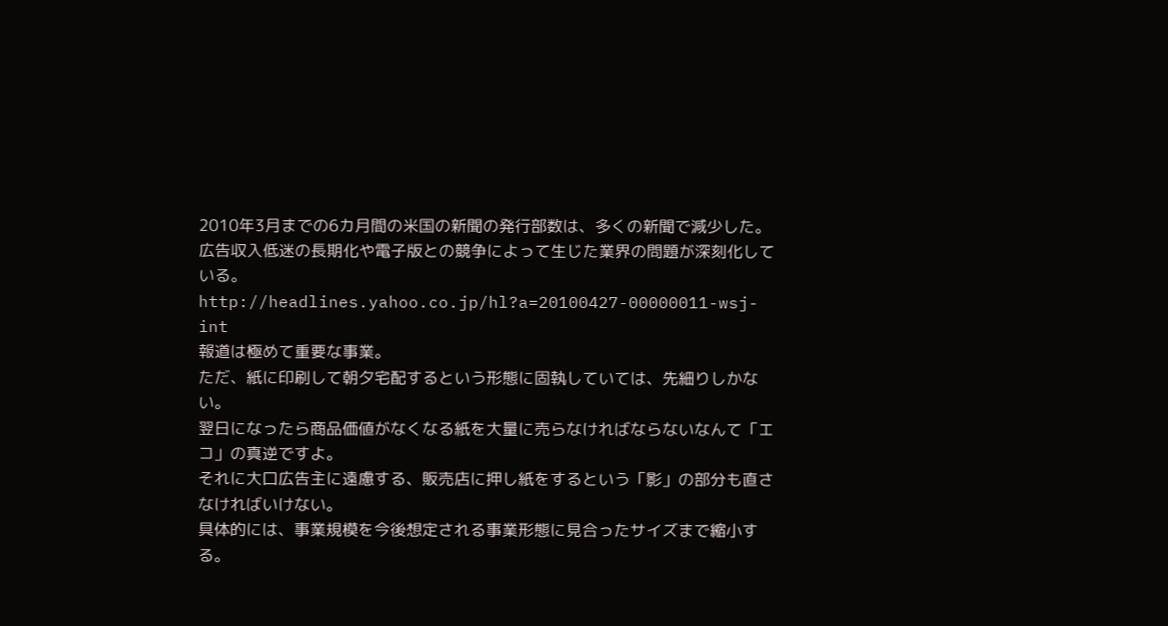2010年3月までの6カ月間の米国の新聞の発行部数は、多くの新聞で減少した。広告収入低迷の長期化や電子版との競争によって生じた業界の問題が深刻化している。
http://headlines.yahoo.co.jp/hl?a=20100427-00000011-wsj-int
報道は極めて重要な事業。
ただ、紙に印刷して朝夕宅配するという形態に固執していては、先細りしかない。
翌日になったら商品価値がなくなる紙を大量に売らなければならないなんて「エコ」の真逆ですよ。
それに大口広告主に遠慮する、販売店に押し紙をするという「影」の部分も直さなければいけない。
具体的には、事業規模を今後想定される事業形態に見合ったサイズまで縮小する。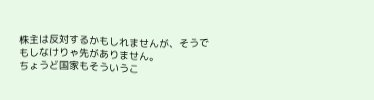株主は反対するかもしれませんが、そうでもしなけりゃ先がありません。
ちょうど国家もそういうこ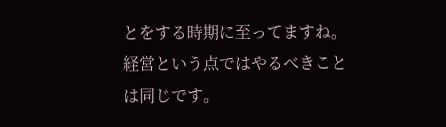とをする時期に至ってますね。
経営という点ではやるべきことは同じです。